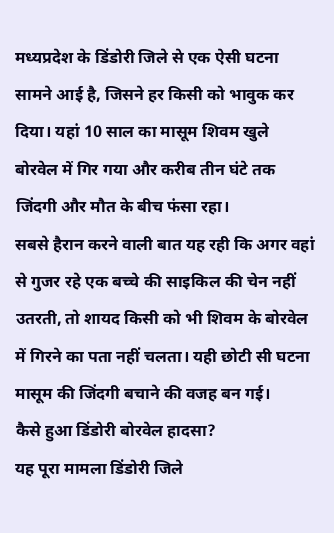मध्यप्रदेश के डिंडोरी जिले से एक ऐसी घटना सामने आई है, जिसने हर किसी को भावुक कर दिया। यहां 10 साल का मासूम शिवम खुले बोरवेल में गिर गया और करीब तीन घंटे तक जिंदगी और मौत के बीच फंसा रहा।
सबसे हैरान करने वाली बात यह रही कि अगर वहां से गुजर रहे एक बच्चे की साइकिल की चेन नहीं उतरती, तो शायद किसी को भी शिवम के बोरवेल में गिरने का पता नहीं चलता। यही छोटी सी घटना मासूम की जिंदगी बचाने की वजह बन गई।
कैसे हुआ डिंडोरी बोरवेल हादसा?
यह पूरा मामला डिंडोरी जिले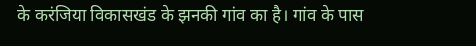के करंजिया विकासखंड के झनकी गांव का है। गांव के पास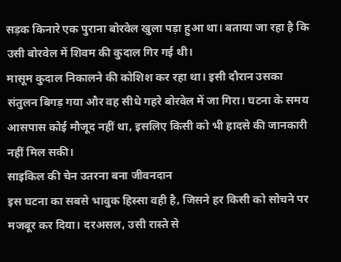सड़क किनारे एक पुराना बोरवेल खुला पड़ा हुआ था। बताया जा रहा है कि उसी बोरवेल में शिवम की कुदाल गिर गई थी।
मासूम कुदाल निकालने की कोशिश कर रहा था। इसी दौरान उसका संतुलन बिगड़ गया और वह सीधे गहरे बोरवेल में जा गिरा। घटना के समय आसपास कोई मौजूद नहीं था, इसलिए किसी को भी हादसे की जानकारी नहीं मिल सकी।
साइकिल की चेन उतरना बना जीवनदान
इस घटना का सबसे भावुक हिस्सा वही है, जिसने हर किसी को सोचने पर मजबूर कर दिया। दरअसल, उसी रास्ते से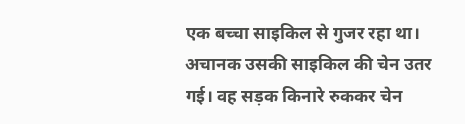एक बच्चा साइकिल से गुजर रहा था। अचानक उसकी साइकिल की चेन उतर गई। वह सड़क किनारे रुककर चेन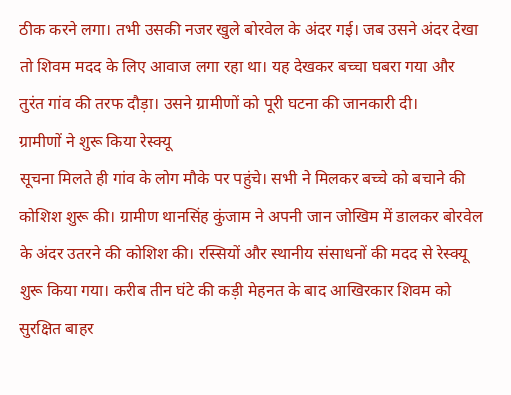ठीक करने लगा। तभी उसकी नजर खुले बोरवेल के अंदर गई। जब उसने अंदर देखा तो शिवम मदद के लिए आवाज लगा रहा था। यह देखकर बच्चा घबरा गया और तुरंत गांव की तरफ दौड़ा। उसने ग्रामीणों को पूरी घटना की जानकारी दी।
ग्रामीणों ने शुरू किया रेस्क्यू
सूचना मिलते ही गांव के लोग मौके पर पहुंचे। सभी ने मिलकर बच्चे को बचाने की कोशिश शुरू की। ग्रामीण थानसिंह कुंजाम ने अपनी जान जोखिम में डालकर बोरवेल के अंदर उतरने की कोशिश की। रस्सियों और स्थानीय संसाधनों की मदद से रेस्क्यू शुरू किया गया। करीब तीन घंटे की कड़ी मेहनत के बाद आखिरकार शिवम को सुरक्षित बाहर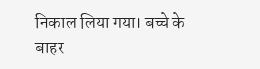निकाल लिया गया। बच्चे के बाहर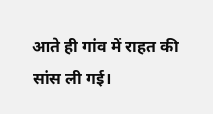आते ही गांव में राहत की सांस ली गई।